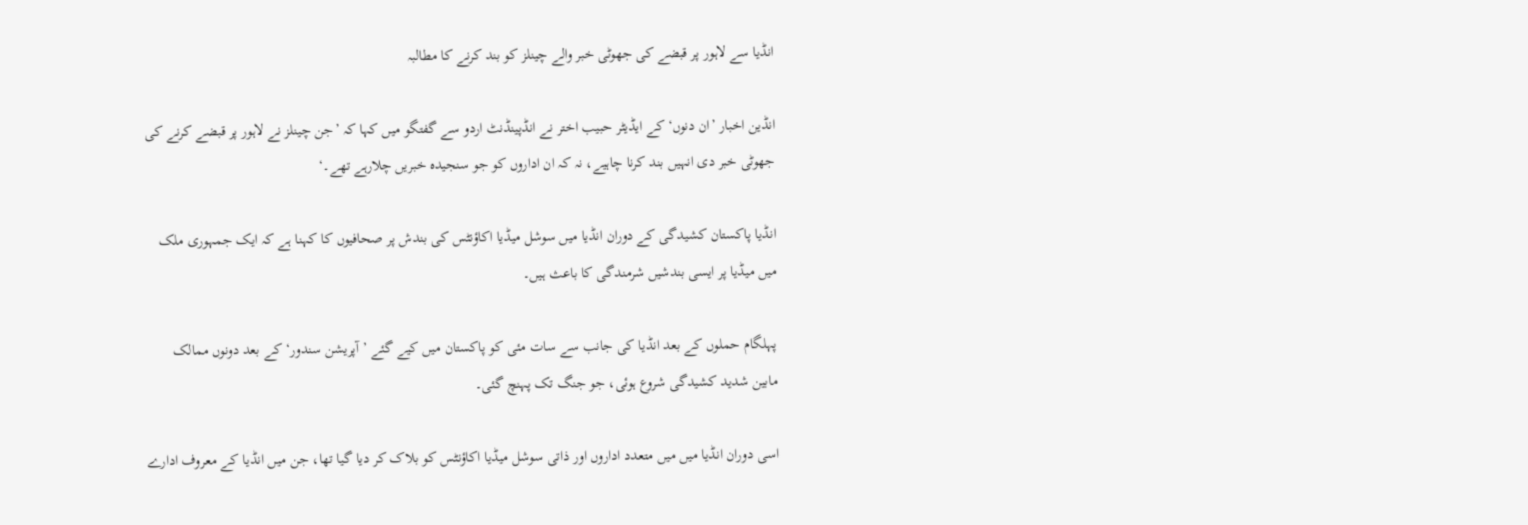انڈیا سے لاہور پر قبضے کی جھوٹی خبر والے چینلز کو بند کرنے کا مطالبہ

انڈین اخبار ’ان دنوں‘ کے ایڈیٹر حبیب اختر نے انڈپینڈنٹ اردو سے گفتگو میں کہا کہ ’جن چینلز نے لاہور پر قبضے کرنے کی جھوٹی خبر دی انہیں بند کرنا چاہیے، نہ کہ ان اداروں کو جو سنجیدہ خبریں چلارہے تھے۔‘

انڈیا پاکستان کشیدگی کے دوران انڈیا میں سوشل میڈیا اکاؤنٹس کی بندش پر صحافیوں کا کہنا ہے کہ ایک جمہوری ملک میں میڈیا پر ایسی بندشیں شرمندگی کا باعث ہیں۔

پہلگام حملوں کے بعد انڈیا کی جانب سے سات مئی کو پاکستان میں کیے گئے ’آپریشن سندور‘ کے بعد دونوں ممالک مابین شدید کشیدگی شروع ہوئی، جو جنگ تک پہنچ گئی۔

اسی دوران انڈیا میں میں متعدد اداروں اور ذاتی سوشل میڈیا اکاؤنٹس کو بلاک کر دیا گیا تھا، جن میں انڈیا کے معروف ادارے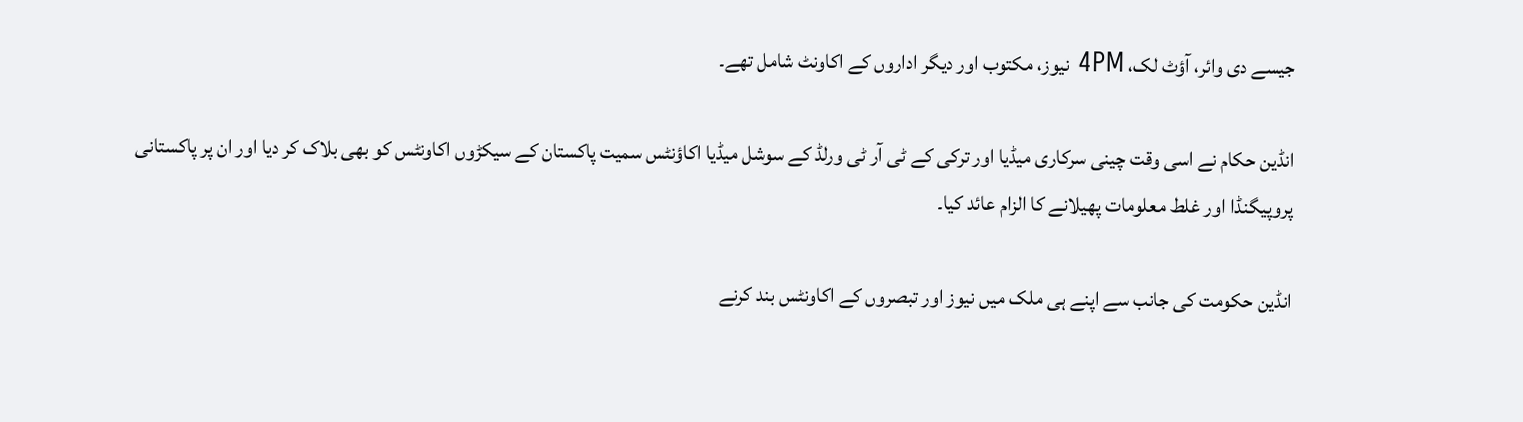جیسے دی وائر، آؤٹ لک، 4PM نیوز، مکتوب اور دیگر اداروں کے اکاونٹ شامل تھے۔

انڈین حکام نے اسی وقت چینی سرکاری میڈیا اور ترکی کے ٹی آر ٹی ورلڈ کے سوشل میڈیا اکاؤنٹس سمیت پاکستان کے سیکڑوں اکاونٹس کو بھی بلاک کر دیا اور ان پر پاکستانی پروپیگنڈا اور غلط معلومات پھیلانے کا الزام عائد کیا۔

انڈین حکومت کی جانب سے اپنے ہی ملک میں نیوز اور تبصروں کے اکاونٹس بند کرنے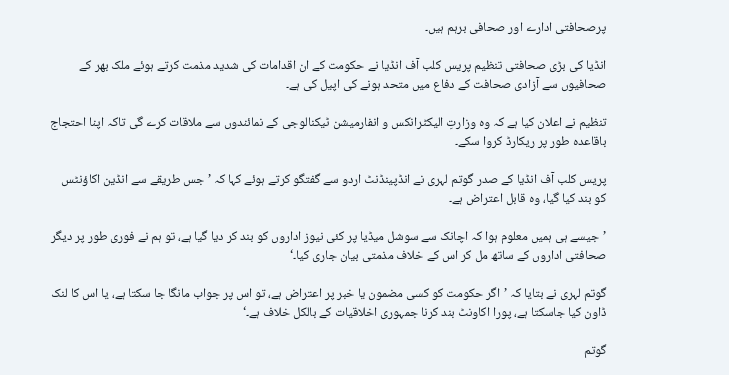پرصحافتی ادارے اور صحافی برہم ہیں۔

انڈیا کی بڑی صحافتی تنظیم پریس کلب آف انڈیا نے حکومت کے ان اقدامات کی شدید مذمت کرتے ہوئے ملک بھر کے صحافیوں سے آزادی صحافت کے دفاع میں متحد ہونے کی اپیل کی ہے۔

تنظیم نے اعلان کیا ہے کہ وہ وزارتِ الیکٹرانکس و انفارمیشن ٹیکنالوجی کے نمائندوں سے ملاقات کرے گی تاکہ اپنا احتجاج باقاعدہ طور پر ریکارڈ کروا سکے۔

پریس کلب آف انڈیا کے صدر گوتم لہری نے انڈپینڈنٹ اردو سے گفتگو کرتے ہوئے کہا کہ ’جس طریقے سے انڈین اکاؤنٹس کو بند کیا گیا، وہ قابل اعتراض ہے۔

’جیسے ہی ہمیں معلوم ہوا کہ اچانک سے سوشل میڈیا پر کئی نیوز اداروں کو بند کر دیا گیا ہے، تو ہم نے فوری طور پر دیگر صحافتی اداروں کے ساتھ مل کر اس کے خلاف مذمتی بیان جاری کیا۔‘

گوتم لہری نے بتایا کہ ’اگر حکومت کو کسی مضمون یا خبر پر اعتراض ہے، تو اس پر جواب مانگا جا سکتا ہے، یا اس کا لنک ڈاون کیا جاسکتا ہے، پورا اکاونٹ بند کرنا جمہوری اخلاقیات کے بالکل خلاف ہے۔‘

گوتم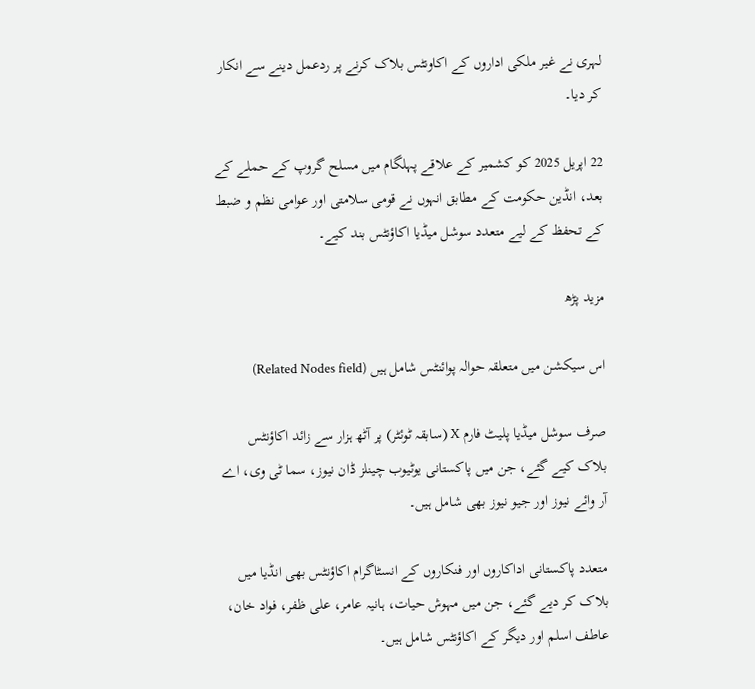لہری نے غیر ملکی اداروں کے اکاونٹس بلاک کرنے پر ردعمل دینے سے انکار کر دیا۔

22 اپریل 2025 کو کشمیر کے علاقے پہلگام میں مسلح گروپ کے حملے کے بعد، انڈین حکومت کے مطابق انہوں نے قومی سلامتی اور عوامی نظم و ضبط کے تحفظ کے لیے متعدد سوشل میڈیا اکاؤنٹس بند کیے۔

مزید پڑھ

اس سیکشن میں متعلقہ حوالہ پوائنٹس شامل ہیں (Related Nodes field)

صرف سوشل میڈیا پلیٹ فارم X (سابقہ ٹوئٹر) پر آٹھ ہزار سے زائد اکاؤنٹس بلاک کیے گئے، جن میں پاکستانی یوٹیوب چینلز ڈان نیوز، سما ٹی وی، اے آر وائے نیوز اور جیو نیوز بھی شامل ہیں۔

متعدد پاکستانی اداکاروں اور فنکاروں کے انسٹاگرام اکاؤنٹس بھی انڈیا میں بلاک کر دیے گئے، جن میں مہوش حیات، ہانیہ عامر، علی ظفر، فواد خان، عاطف اسلم اور دیگر کے اکاؤنٹس شامل ہیں۔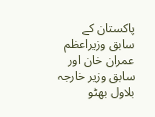پاکستان کے سابق وزیراعظم عمران خان اور سابق وزیر خارجہ بلاول بھٹو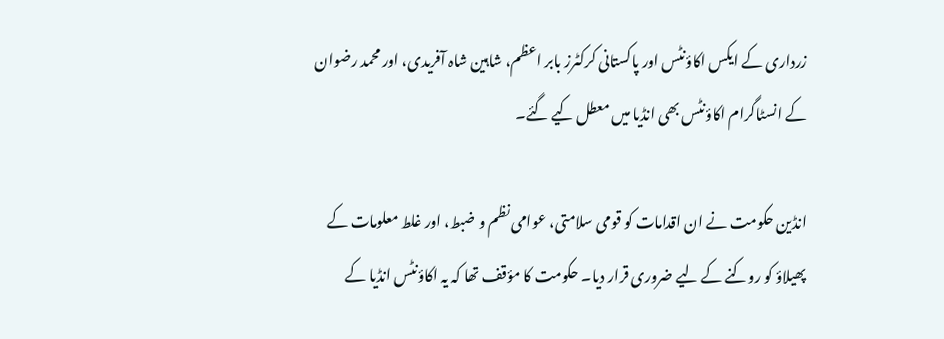زرداری کے ایکس اکاؤنٹس اور پاکستانی کرکٹرز بابر اعظم، شاہین شاہ آفریدی، اور محمد رضوان کے انسٹاگرام اکاؤنٹس بھی انڈیا میں معطل کیے گئے۔

انڈین حکومت نے ان اقدامات کو قومی سلامتی، عوامی نظم و ضبط، اور غلط معلومات کے پھیلاؤ کو روکنے کے لیے ضروری قرار دیا۔ حکومت کا مؤقف تھا کہ یہ اکاؤنٹس انڈیا کے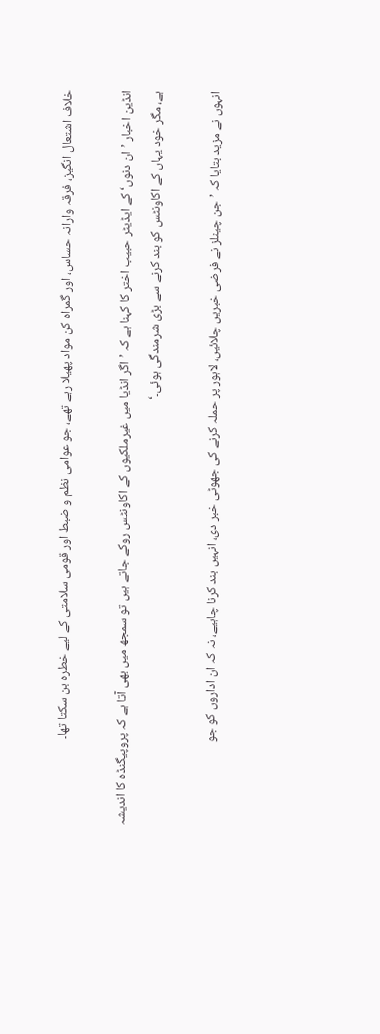خلاف اشتعال انگیز، فرقہ وارانہ حساس، اور گمراہ کن مواد پھیلا رہے تھے، جو عوامی نظم و ضبط اور قومی سلامتی کے لیے خطرہ بن سکتا تھا۔

انڈین اخبار ’ان دنوں‘ کے ایڈیٹر حبیب اختر کا کہنا ہے کہ ’اگر انڈیا میں غیرملکیوں کے اکاونٹس روکے جاتے ہیں تو سمجھ میں بھی آتا ہے کہ پروپیگنڈہ کا اندیشہ ہے، مگر خود یہاں کے اکاونٹس کو بند کرنے سے بڑی شرمندگی ہوئی۔‘

انہوں نے مزید بتایا کہ ’جن چینلز نے فرضی خبریں چلائیں، لاہور پر حملہ کرنے کی جھوٹی خبر دی، انہیں بند کرنا چاہیے، نہ کہ ان اداروں کو جو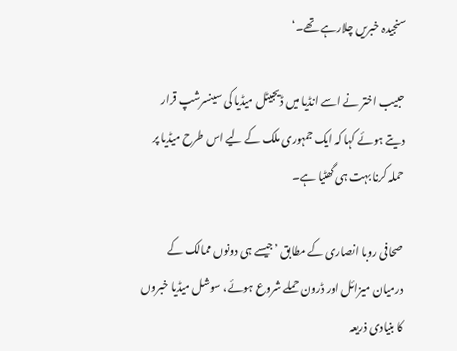سنجیدہ خبریں چلارہے تھے۔‘

حبیب اختر نے اسے انڈیا میں ڈیجیٹل میڈیا کی سینسرشپ قرار دیتے ہوئے کہا کہ ایک جمہوری ملک کے لیے اس طرح میڈیا پر حملہ کرنا بہت ہی گھٹیا ہے۔

صحافی روبا انصاری کے مطابق ’جیسے ہی دونوں ممالک کے درمیان میزائل اور ڈرون حملے شروع ہوئے، سوشل میڈیا خبروں کا بنیادی ذریعہ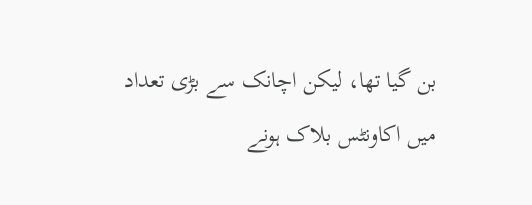بن گیا تھا، لیکن اچانک سے بڑی تعداد میں اکاونٹس بلاک ہونے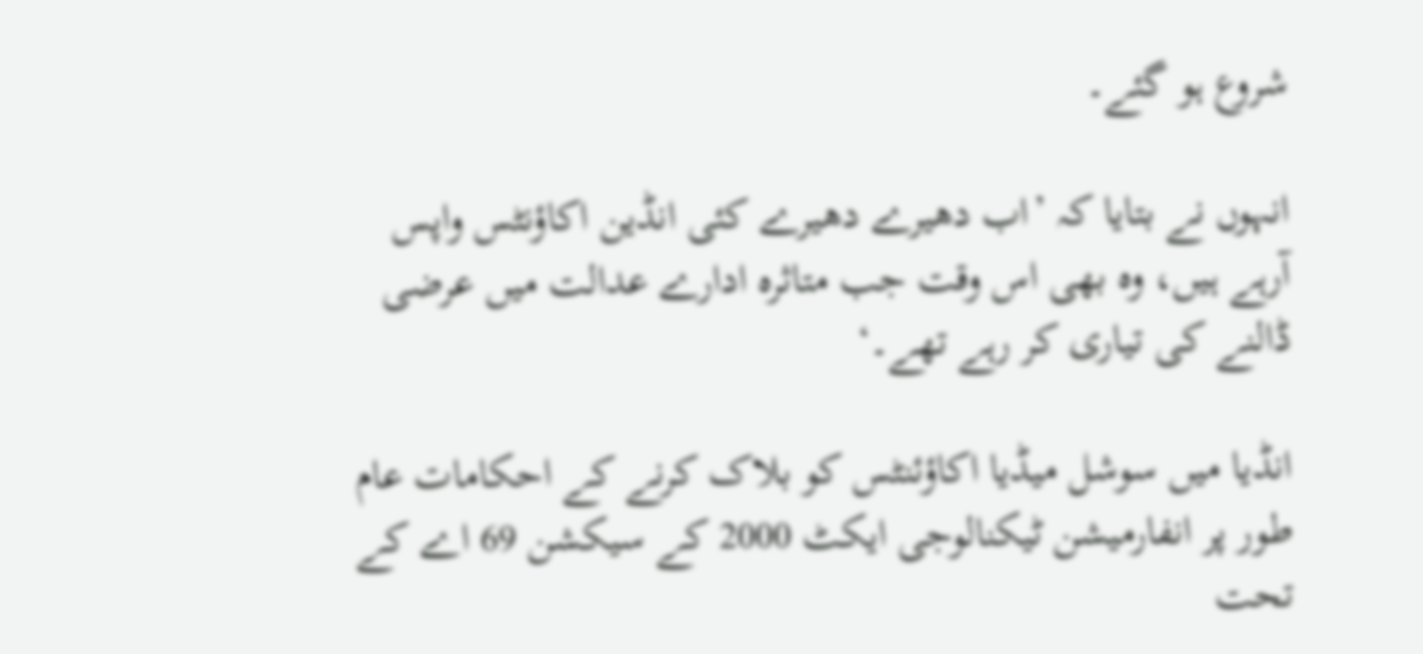شروع ہو گئے۔

انہوں نے بتایا کہ ’اب دھیرے دھیرے کئی انڈین اکاؤنٹس واپس آرہے ہیں، وہ بھی اس وقت جب متاثرہ ادارے عدالت میں عرضی ڈالنے کی تیاری کر رہے تھے۔‘

انڈیا میں سوشل میڈیا اکاؤئنٹس کو بلاک کرنے کے احکامات عام طور پر انفارمیشن ٹیکنالوجی ایکٹ 2000 کے سیکشن 69 اے کے تحت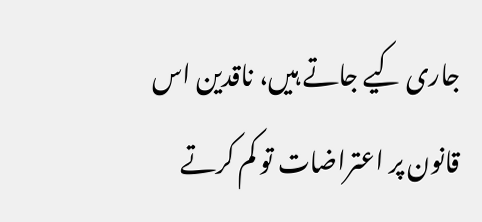جاری کیے جاتے ہیں، ناقدین اس قانون پر اعتراضات تو کم کرتے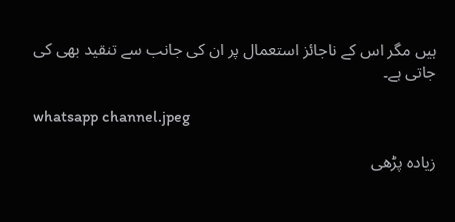ہیں مگر اس کے ناجائز استعمال پر ان کی جانب سے تنقید بھی کی جاتی ہے۔

whatsapp channel.jpeg

زیادہ پڑھی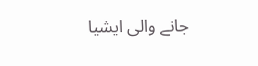جانے والی ایشیا